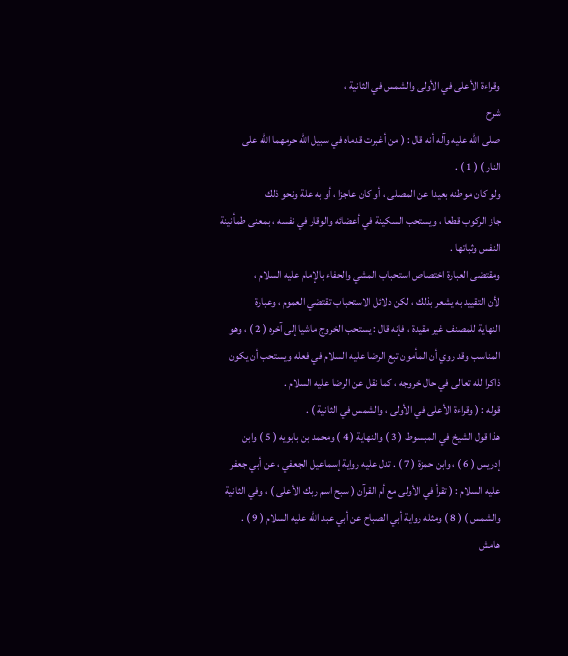وقراءة الأعلى في الأولى والشمس في الثانية ،
شرح
صلى الله عليه وآله أنه قال : ( من أغبرت قدماه في سبيل الله حرمهما الله على
النار ) ( 1 ) .
ولو كان موطنه بعيدا عن المصلى ، أو كان عاجزا ، أو به علة ونحو ذلك
جاز الركوب قطعا ، ويستحب السكينة في أعضائه والوقار في نفسه ، بمعنى طمأنينة
النفس وثباتها .
ومقتضى العبارة اختصاص استحباب المشي والحفاء بالإمام عليه السلام ،
لأن التقييد به يشعر بذلك ، لكن دلائل الاستحباب تقتضي العموم ، وعبارة
النهاية للمصنف غير مقيدة ، فإنه قال : يستحب الخروج ماشيا إلى آخره ( 2 ) ، وهو
المناسب وقد روي أن المأمون تبع الرضا عليه السلام في فعله ويستحب أن يكون
ذاكرا لله تعالى في حال خروجه ، كما نقل عن الرضا عليه السلام .
قوله : ( وقراءة الأعلى في الأولى ، والشمس في الثانية ) .
هذا قول الشيخ في المبسوط ( 3 ) والنهاية ( 4 ) ومحمد بن بابويه ( 5 ) وابن
إدريس ( 6 ) ، وابن حمزة ( 7 ) . تدل عليه رواية إسماعيل الجعفي ، عن أبي جعفر
عليه السلام : ( تقرأ في الأولى مع أم القرآن ( سبح اسم ربك الأعلى ) ، وفي الثانية
والشمس ) ( 8 ) ومثله رواية أبي الصباح عن أبي عبد الله عليه السلام ( 9 ) .
هامش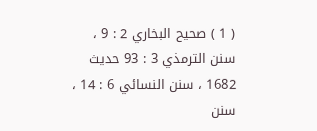( 1 ) صحيح البخاري 2 : 9 ، سنن الترمذي 3 : 93 حديث 1682 ، سنن النسائي 6 : 14 ، سنن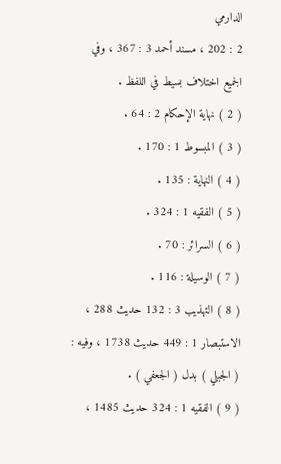الدارمي
2 : 202 ، مسند أحمد 3 : 367 ، وفي الجميع اختلاف بسيط في اللفظ .
( 2 ) نهاية الإحكام 2 : 64 .
( 3 ) المبسوط 1 : 170 .
( 4 ) النهاية : 135 .
( 5 ) الفقيه 1 : 324 .
( 6 ) السرائر : 70 .
( 7 ) الوسيلة : 116 .
( 8 ) التهذيب 3 : 132 حديث 288 ، الاستبصار 1 : 449 حديث 1738 ، وفيه : ( الجبلي ) بدل ( الجعفي ) .
( 9 ) الفقيه 1 : 324 حديث 1485 ،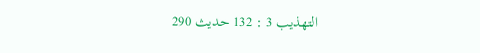التهذيب 3 : 132 حديث 290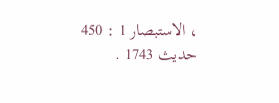، الاستبصار 1 : 450 حديث 1743 .